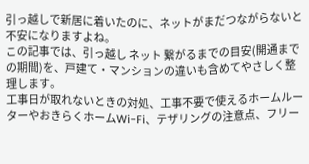引っ越しで新居に着いたのに、ネットがまだつながらないと不安になりますよね。
この記事では、引っ越し ネット 繋がるまでの目安(開通までの期間)を、戸建て・マンションの違いも含めてやさしく整理します。
工事日が取れないときの対処、工事不要で使えるホームルーターやおきらくホームWi-Fi、テザリングの注意点、フリー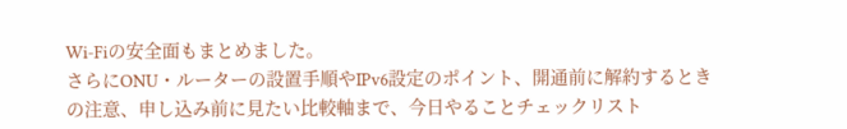Wi-Fiの安全面もまとめました。
さらにONU・ルーターの設置手順やIPv6設定のポイント、開通前に解約するときの注意、申し込み前に見たい比較軸まで、今日やることチェックリスト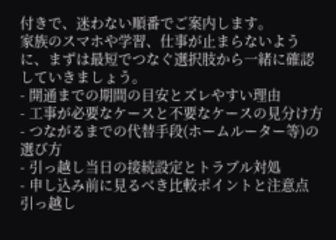付きで、迷わない順番でご案内します。
家族のスマホや学習、仕事が止まらないように、まずは最短でつなぐ選択肢から一緒に確認していきましょう。
- 開通までの期間の目安とズレやすい理由
- 工事が必要なケースと不要なケースの見分け方
- つながるまでの代替手段(ホームルーター等)の選び方
- 引っ越し当日の接続設定とトラブル対処
- 申し込み前に見るべき比較ポイントと注意点
引っ越し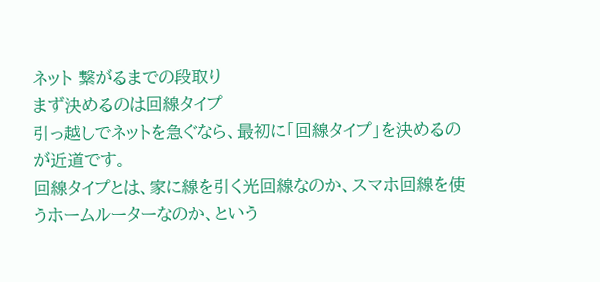ネット 繋がるまでの段取り
まず決めるのは回線タイプ
引っ越しでネットを急ぐなら、最初に「回線タイプ」を決めるのが近道です。
回線タイプとは、家に線を引く光回線なのか、スマホ回線を使うホームルーターなのか、という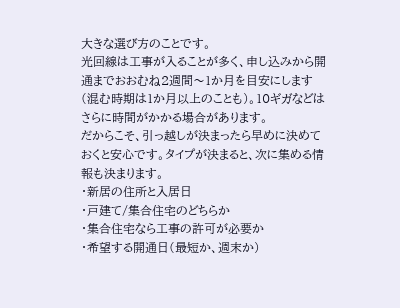大きな選び方のことです。
光回線は工事が入ることが多く、申し込みから開通までおおむね2週間〜1か月を目安にします(混む時期は1か月以上のことも)。10ギガなどはさらに時間がかかる場合があります。
だからこそ、引っ越しが決まったら早めに決めておくと安心です。タイプが決まると、次に集める情報も決まります。
・新居の住所と入居日
・戸建て/集合住宅のどちらか
・集合住宅なら工事の許可が必要か
・希望する開通日(最短か、週末か)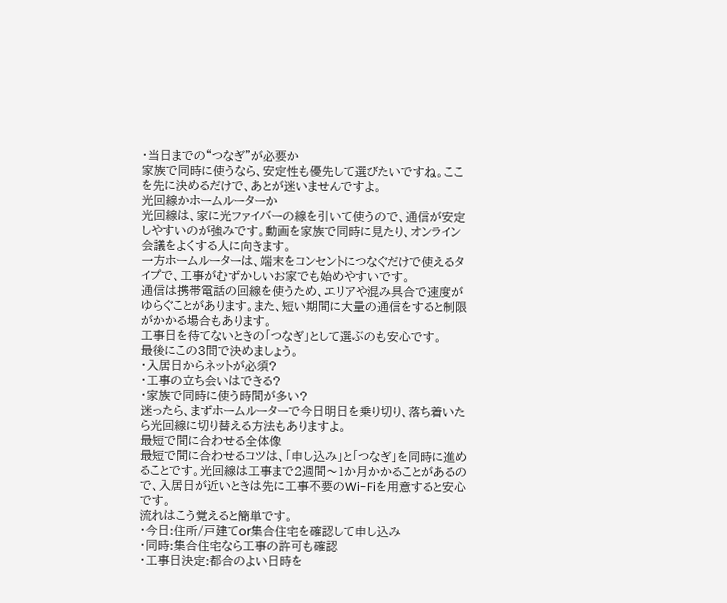・当日までの“つなぎ”が必要か
家族で同時に使うなら、安定性も優先して選びたいですね。ここを先に決めるだけで、あとが迷いませんですよ。
光回線かホームルーターか
光回線は、家に光ファイバーの線を引いて使うので、通信が安定しやすいのが強みです。動画を家族で同時に見たり、オンライン会議をよくする人に向きます。
一方ホームルーターは、端末をコンセントにつなぐだけで使えるタイプで、工事がむずかしいお家でも始めやすいです。
通信は携帯電話の回線を使うため、エリアや混み具合で速度がゆらぐことがあります。また、短い期間に大量の通信をすると制限がかかる場合もあります。
工事日を待てないときの「つなぎ」として選ぶのも安心です。
最後にこの3問で決めましょう。
・入居日からネットが必須?
・工事の立ち会いはできる?
・家族で同時に使う時間が多い?
迷ったら、まずホームルーターで今日明日を乗り切り、落ち着いたら光回線に切り替える方法もありますよ。
最短で間に合わせる全体像
最短で間に合わせるコツは、「申し込み」と「つなぎ」を同時に進めることです。光回線は工事まで2週間〜1か月かかることがあるので、入居日が近いときは先に工事不要のWi-Fiを用意すると安心です。
流れはこう覚えると簡単です。
・今日:住所/戸建てor集合住宅を確認して申し込み
・同時:集合住宅なら工事の許可も確認
・工事日決定:都合のよい日時を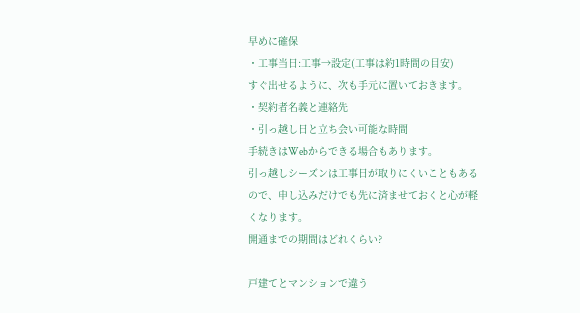早めに確保
・工事当日:工事→設定(工事は約1時間の目安)
すぐ出せるように、次も手元に置いておきます。
・契約者名義と連絡先
・引っ越し日と立ち会い可能な時間
手続きはWebからできる場合もあります。
引っ越しシーズンは工事日が取りにくいこともあるので、申し込みだけでも先に済ませておくと心が軽くなります。
開通までの期間はどれくらい?

戸建てとマンションで違う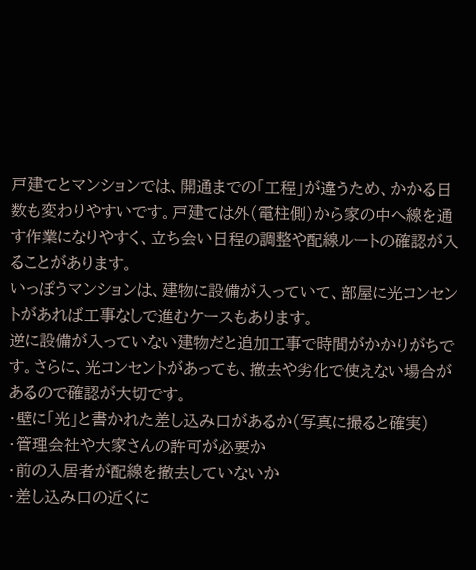戸建てとマンションでは、開通までの「工程」が違うため、かかる日数も変わりやすいです。戸建ては外(電柱側)から家の中へ線を通す作業になりやすく、立ち会い日程の調整や配線ルートの確認が入ることがあります。
いっぽうマンションは、建物に設備が入っていて、部屋に光コンセントがあれば工事なしで進むケースもあります。
逆に設備が入っていない建物だと追加工事で時間がかかりがちです。さらに、光コンセントがあっても、撤去や劣化で使えない場合があるので確認が大切です。
・壁に「光」と書かれた差し込み口があるか(写真に撮ると確実)
・管理会社や大家さんの許可が必要か
・前の入居者が配線を撤去していないか
・差し込み口の近くに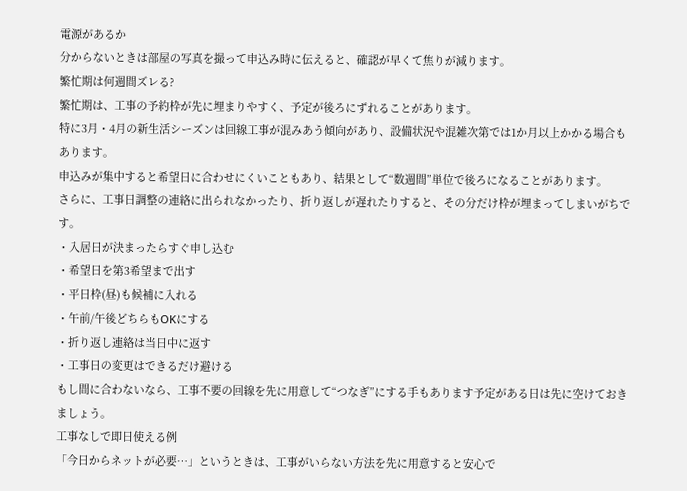電源があるか
分からないときは部屋の写真を撮って申込み時に伝えると、確認が早くて焦りが減ります。
繁忙期は何週間ズレる?
繁忙期は、工事の予約枠が先に埋まりやすく、予定が後ろにずれることがあります。
特に3月・4月の新生活シーズンは回線工事が混みあう傾向があり、設備状況や混雑次第では1か月以上かかる場合もあります。
申込みが集中すると希望日に合わせにくいこともあり、結果として“数週間”単位で後ろになることがあります。
さらに、工事日調整の連絡に出られなかったり、折り返しが遅れたりすると、その分だけ枠が埋まってしまいがちです。
・入居日が決まったらすぐ申し込む
・希望日を第3希望まで出す
・平日枠(昼)も候補に入れる
・午前/午後どちらもOKにする
・折り返し連絡は当日中に返す
・工事日の変更はできるだけ避ける
もし間に合わないなら、工事不要の回線を先に用意して“つなぎ”にする手もあります予定がある日は先に空けておきましょう。
工事なしで即日使える例
「今日からネットが必要…」というときは、工事がいらない方法を先に用意すると安心で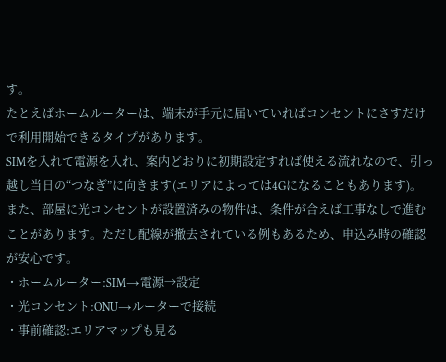す。
たとえばホームルーターは、端末が手元に届いていればコンセントにさすだけで利用開始できるタイプがあります。
SIMを入れて電源を入れ、案内どおりに初期設定すれば使える流れなので、引っ越し当日の“つなぎ”に向きます(エリアによっては4Gになることもあります)。
また、部屋に光コンセントが設置済みの物件は、条件が合えば工事なしで進むことがあります。ただし配線が撤去されている例もあるため、申込み時の確認が安心です。
・ホームルーター:SIM→電源→設定
・光コンセント:ONU→ルーターで接続
・事前確認:エリアマップも見る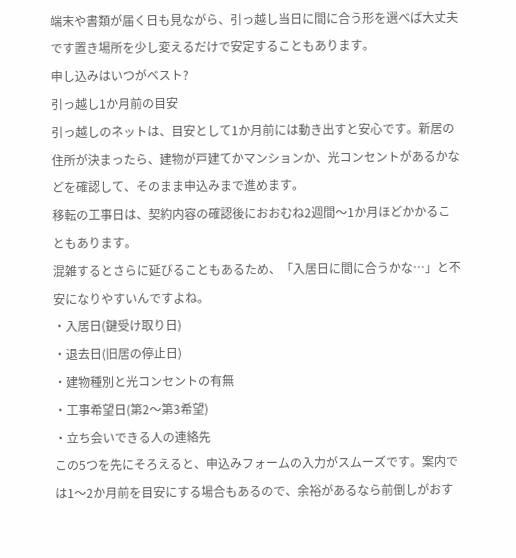端末や書類が届く日も見ながら、引っ越し当日に間に合う形を選べば大丈夫です置き場所を少し変えるだけで安定することもあります。
申し込みはいつがベスト?
引っ越し1か月前の目安
引っ越しのネットは、目安として1か月前には動き出すと安心です。新居の住所が決まったら、建物が戸建てかマンションか、光コンセントがあるかなどを確認して、そのまま申込みまで進めます。
移転の工事日は、契約内容の確認後におおむね2週間〜1か月ほどかかることもあります。
混雑するとさらに延びることもあるため、「入居日に間に合うかな…」と不安になりやすいんですよね。
・入居日(鍵受け取り日)
・退去日(旧居の停止日)
・建物種別と光コンセントの有無
・工事希望日(第2〜第3希望)
・立ち会いできる人の連絡先
この5つを先にそろえると、申込みフォームの入力がスムーズです。案内では1〜2か月前を目安にする場合もあるので、余裕があるなら前倒しがおす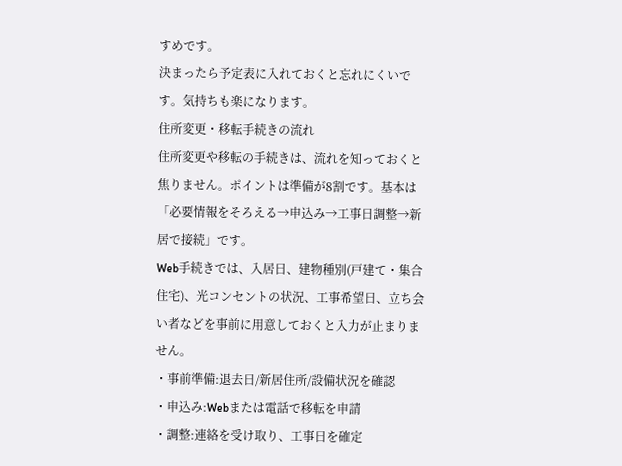すめです。
決まったら予定表に入れておくと忘れにくいです。気持ちも楽になります。
住所変更・移転手続きの流れ
住所変更や移転の手続きは、流れを知っておくと焦りません。ポイントは準備が8割です。基本は「必要情報をそろえる→申込み→工事日調整→新居で接続」です。
Web手続きでは、入居日、建物種別(戸建て・集合住宅)、光コンセントの状況、工事希望日、立ち会い者などを事前に用意しておくと入力が止まりません。
・事前準備:退去日/新居住所/設備状況を確認
・申込み:Webまたは電話で移転を申請
・調整:連絡を受け取り、工事日を確定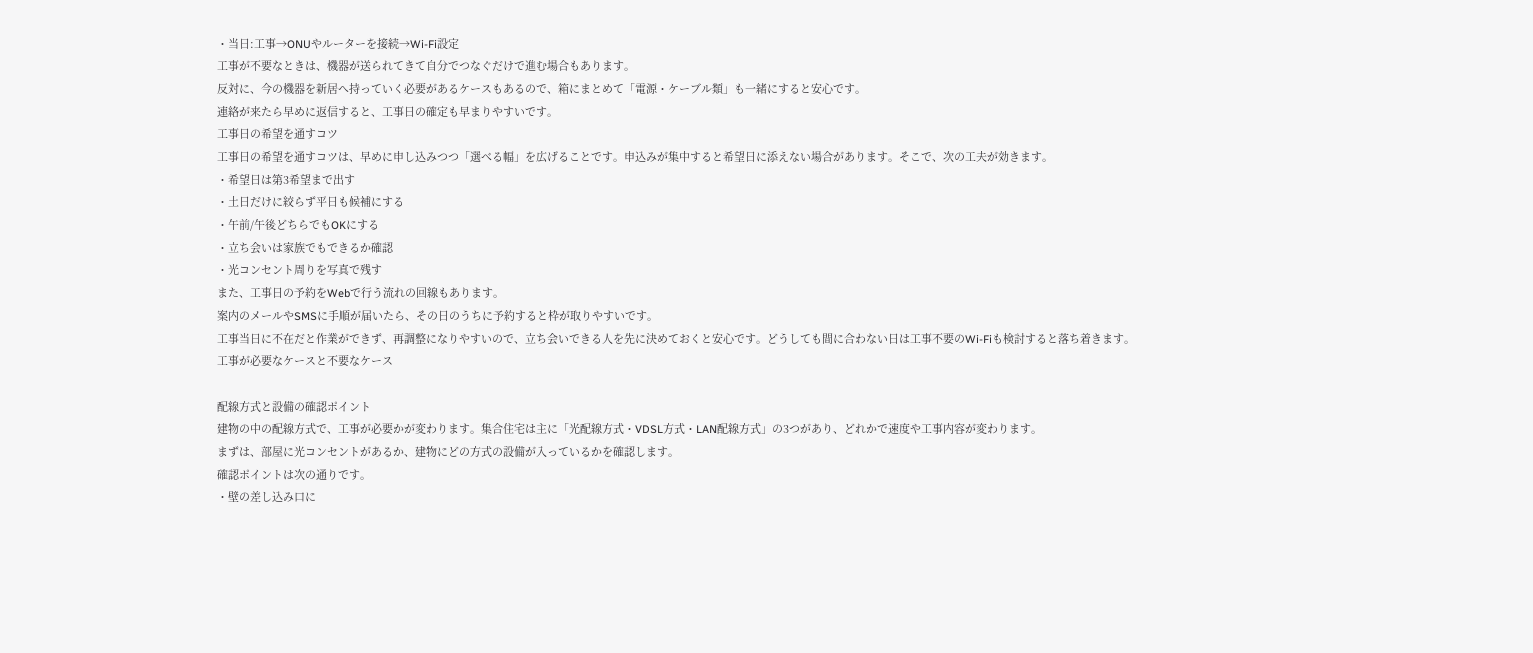・当日:工事→ONUやルーターを接続→Wi-Fi設定
工事が不要なときは、機器が送られてきて自分でつなぐだけで進む場合もあります。
反対に、今の機器を新居へ持っていく必要があるケースもあるので、箱にまとめて「電源・ケーブル類」も一緒にすると安心です。
連絡が来たら早めに返信すると、工事日の確定も早まりやすいです。
工事日の希望を通すコツ
工事日の希望を通すコツは、早めに申し込みつつ「選べる幅」を広げることです。申込みが集中すると希望日に添えない場合があります。そこで、次の工夫が効きます。
・希望日は第3希望まで出す
・土日だけに絞らず平日も候補にする
・午前/午後どちらでもOKにする
・立ち会いは家族でもできるか確認
・光コンセント周りを写真で残す
また、工事日の予約をWebで行う流れの回線もあります。
案内のメールやSMSに手順が届いたら、その日のうちに予約すると枠が取りやすいです。
工事当日に不在だと作業ができず、再調整になりやすいので、立ち会いできる人を先に決めておくと安心です。どうしても間に合わない日は工事不要のWi-Fiも検討すると落ち着きます。
工事が必要なケースと不要なケース

配線方式と設備の確認ポイント
建物の中の配線方式で、工事が必要かが変わります。集合住宅は主に「光配線方式・VDSL方式・LAN配線方式」の3つがあり、どれかで速度や工事内容が変わります。
まずは、部屋に光コンセントがあるか、建物にどの方式の設備が入っているかを確認します。
確認ポイントは次の通りです。
・壁の差し込み口に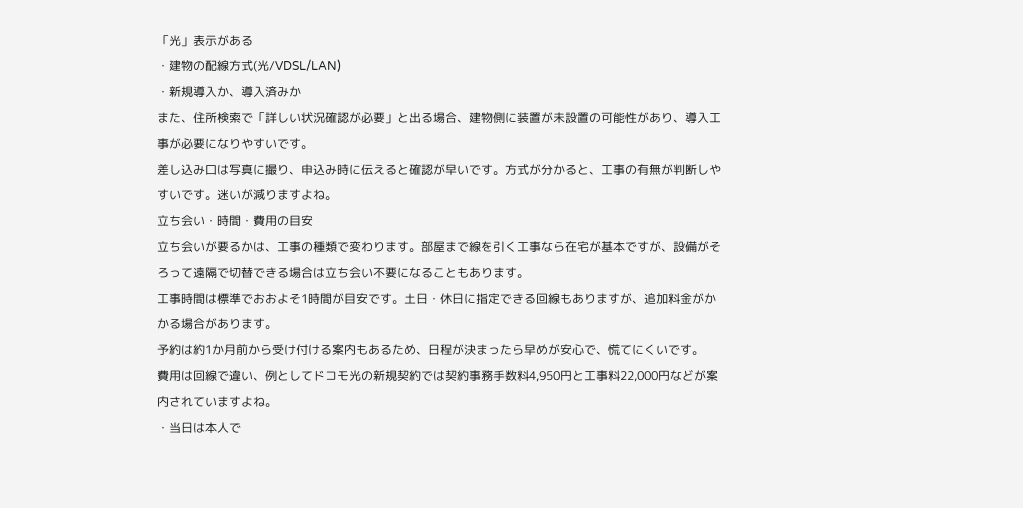「光」表示がある
・建物の配線方式(光/VDSL/LAN)
・新規導入か、導入済みか
また、住所検索で「詳しい状況確認が必要」と出る場合、建物側に装置が未設置の可能性があり、導入工事が必要になりやすいです。
差し込み口は写真に撮り、申込み時に伝えると確認が早いです。方式が分かると、工事の有無が判断しやすいです。迷いが減りますよね。
立ち会い・時間・費用の目安
立ち会いが要るかは、工事の種類で変わります。部屋まで線を引く工事なら在宅が基本ですが、設備がそろって遠隔で切替できる場合は立ち会い不要になることもあります。
工事時間は標準でおおよそ1時間が目安です。土日・休日に指定できる回線もありますが、追加料金がかかる場合があります。
予約は約1か月前から受け付ける案内もあるため、日程が決まったら早めが安心で、慌てにくいです。
費用は回線で違い、例としてドコモ光の新規契約では契約事務手数料4,950円と工事料22,000円などが案内されていますよね。
・当日は本人で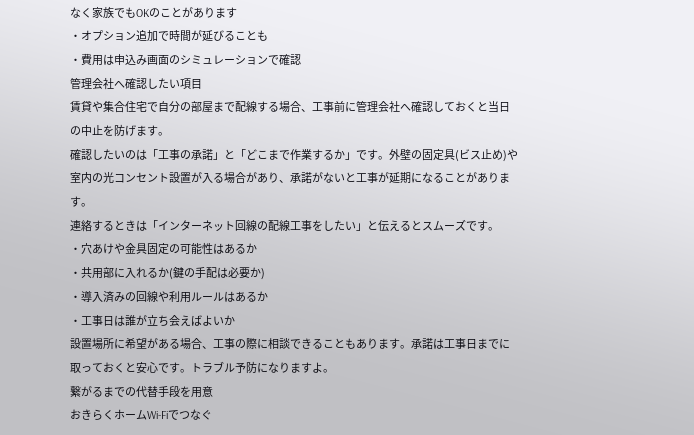なく家族でもOKのことがあります
・オプション追加で時間が延びることも
・費用は申込み画面のシミュレーションで確認
管理会社へ確認したい項目
賃貸や集合住宅で自分の部屋まで配線する場合、工事前に管理会社へ確認しておくと当日の中止を防げます。
確認したいのは「工事の承諾」と「どこまで作業するか」です。外壁の固定具(ビス止め)や室内の光コンセント設置が入る場合があり、承諾がないと工事が延期になることがあります。
連絡するときは「インターネット回線の配線工事をしたい」と伝えるとスムーズです。
・穴あけや金具固定の可能性はあるか
・共用部に入れるか(鍵の手配は必要か)
・導入済みの回線や利用ルールはあるか
・工事日は誰が立ち会えばよいか
設置場所に希望がある場合、工事の際に相談できることもあります。承諾は工事日までに取っておくと安心です。トラブル予防になりますよ。
繋がるまでの代替手段を用意
おきらくホームWi-Fiでつなぐ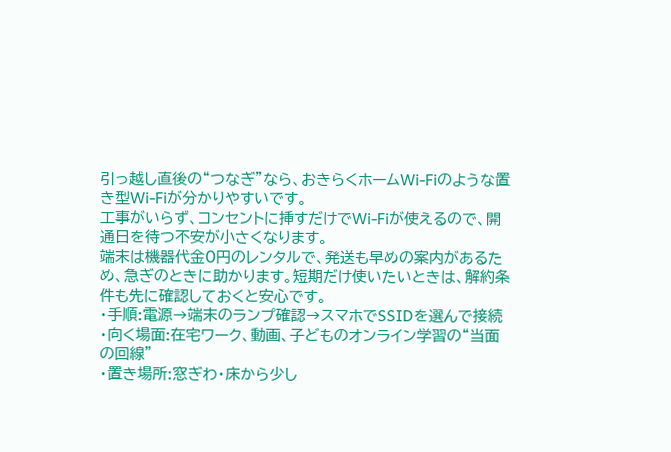引っ越し直後の“つなぎ”なら、おきらくホームWi-Fiのような置き型Wi-Fiが分かりやすいです。
工事がいらず、コンセントに挿すだけでWi-Fiが使えるので、開通日を待つ不安が小さくなります。
端末は機器代金0円のレンタルで、発送も早めの案内があるため、急ぎのときに助かります。短期だけ使いたいときは、解約条件も先に確認しておくと安心です。
・手順:電源→端末のランプ確認→スマホでSSIDを選んで接続
・向く場面:在宅ワーク、動画、子どものオンライン学習の“当面の回線”
・置き場所:窓ぎわ・床から少し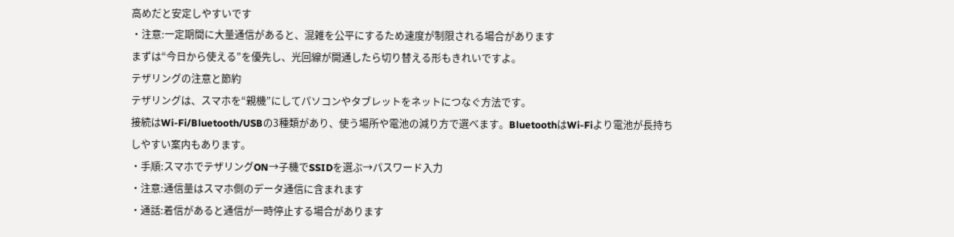高めだと安定しやすいです
・注意:一定期間に大量通信があると、混雑を公平にするため速度が制限される場合があります
まずは“今日から使える”を優先し、光回線が開通したら切り替える形もきれいですよ。
テザリングの注意と節約
テザリングは、スマホを“親機”にしてパソコンやタブレットをネットにつなぐ方法です。
接続はWi-Fi/Bluetooth/USBの3種類があり、使う場所や電池の減り方で選べます。BluetoothはWi-Fiより電池が長持ちしやすい案内もあります。
・手順:スマホでテザリングON→子機でSSIDを選ぶ→パスワード入力
・注意:通信量はスマホ側のデータ通信に含まれます
・通話:着信があると通信が一時停止する場合があります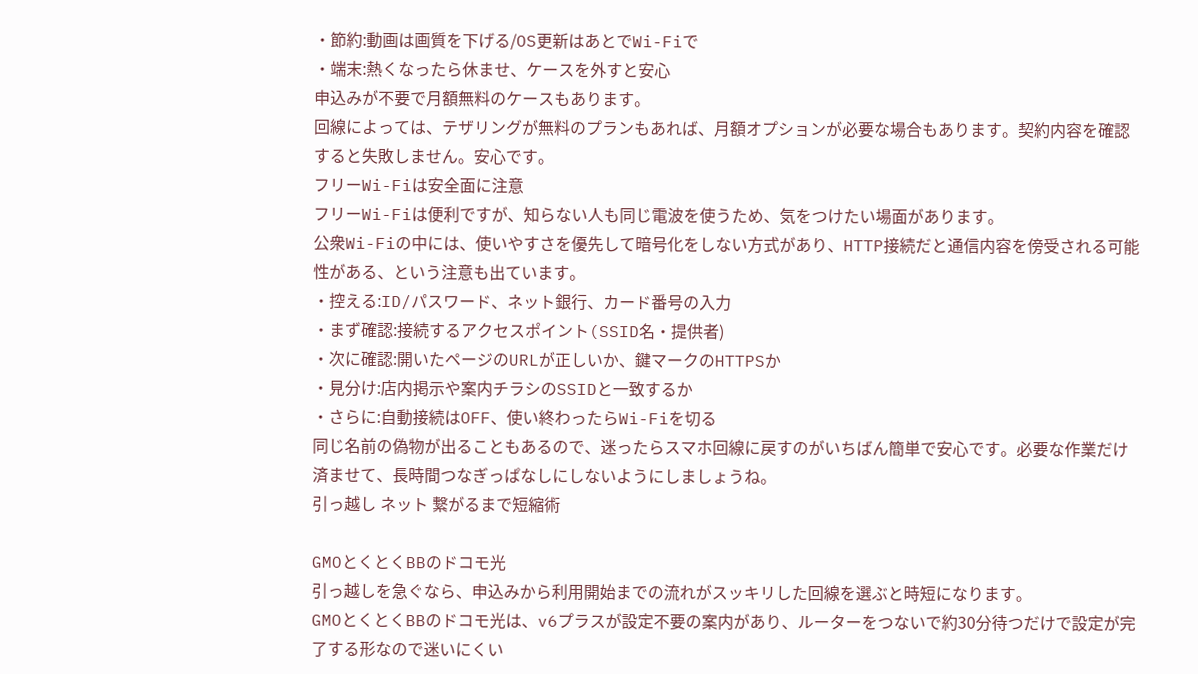・節約:動画は画質を下げる/OS更新はあとでWi-Fiで
・端末:熱くなったら休ませ、ケースを外すと安心
申込みが不要で月額無料のケースもあります。
回線によっては、テザリングが無料のプランもあれば、月額オプションが必要な場合もあります。契約内容を確認すると失敗しません。安心です。
フリーWi-Fiは安全面に注意
フリーWi-Fiは便利ですが、知らない人も同じ電波を使うため、気をつけたい場面があります。
公衆Wi-Fiの中には、使いやすさを優先して暗号化をしない方式があり、HTTP接続だと通信内容を傍受される可能性がある、という注意も出ています。
・控える:ID/パスワード、ネット銀行、カード番号の入力
・まず確認:接続するアクセスポイント(SSID名・提供者)
・次に確認:開いたページのURLが正しいか、鍵マークのHTTPSか
・見分け:店内掲示や案内チラシのSSIDと一致するか
・さらに:自動接続はOFF、使い終わったらWi-Fiを切る
同じ名前の偽物が出ることもあるので、迷ったらスマホ回線に戻すのがいちばん簡単で安心です。必要な作業だけ済ませて、長時間つなぎっぱなしにしないようにしましょうね。
引っ越し ネット 繋がるまで短縮術

GMOとくとくBBのドコモ光
引っ越しを急ぐなら、申込みから利用開始までの流れがスッキリした回線を選ぶと時短になります。
GMOとくとくBBのドコモ光は、v6プラスが設定不要の案内があり、ルーターをつないで約30分待つだけで設定が完了する形なので迷いにくい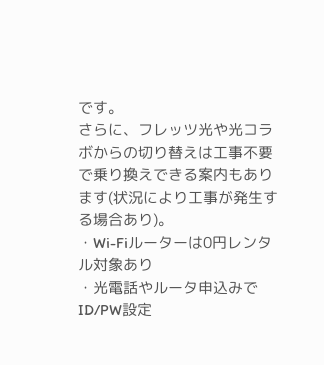です。
さらに、フレッツ光や光コラボからの切り替えは工事不要で乗り換えできる案内もあります(状況により工事が発生する場合あり)。
・Wi-Fiルーターは0円レンタル対象あり
・光電話やルータ申込みでID/PW設定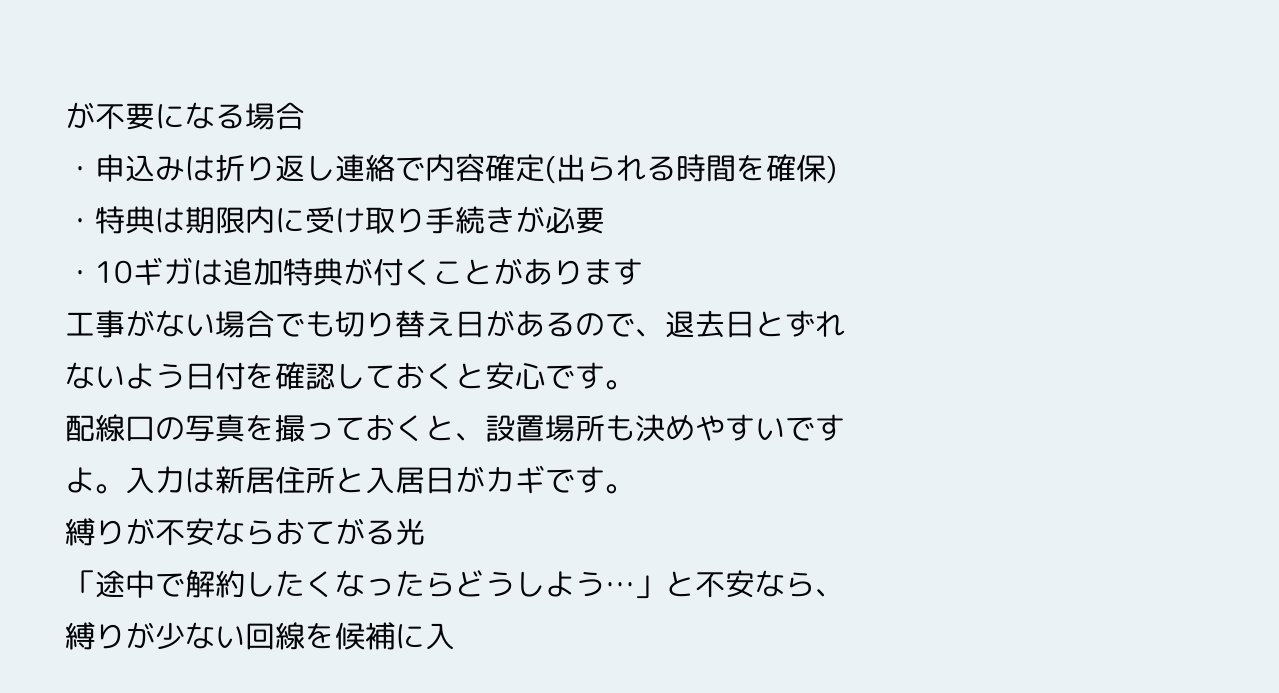が不要になる場合
・申込みは折り返し連絡で内容確定(出られる時間を確保)
・特典は期限内に受け取り手続きが必要
・10ギガは追加特典が付くことがあります
工事がない場合でも切り替え日があるので、退去日とずれないよう日付を確認しておくと安心です。
配線口の写真を撮っておくと、設置場所も決めやすいですよ。入力は新居住所と入居日がカギです。
縛りが不安ならおてがる光
「途中で解約したくなったらどうしよう…」と不安なら、縛りが少ない回線を候補に入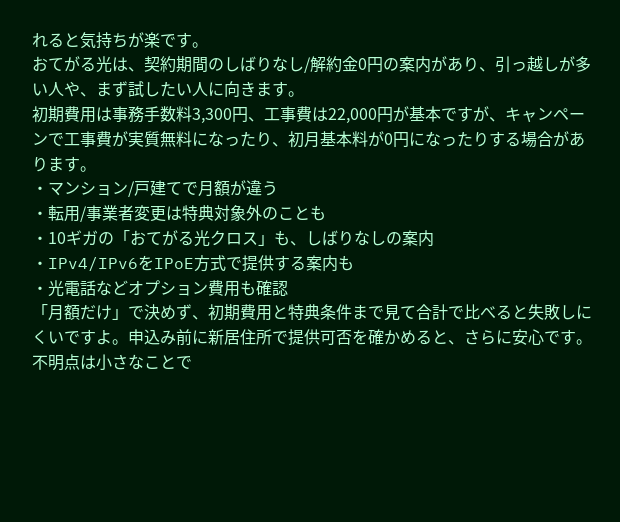れると気持ちが楽です。
おてがる光は、契約期間のしばりなし/解約金0円の案内があり、引っ越しが多い人や、まず試したい人に向きます。
初期費用は事務手数料3,300円、工事費は22,000円が基本ですが、キャンペーンで工事費が実質無料になったり、初月基本料が0円になったりする場合があります。
・マンション/戸建てで月額が違う
・転用/事業者変更は特典対象外のことも
・10ギガの「おてがる光クロス」も、しばりなしの案内
・IPv4/IPv6をIPoE方式で提供する案内も
・光電話などオプション費用も確認
「月額だけ」で決めず、初期費用と特典条件まで見て合計で比べると失敗しにくいですよ。申込み前に新居住所で提供可否を確かめると、さらに安心です。不明点は小さなことで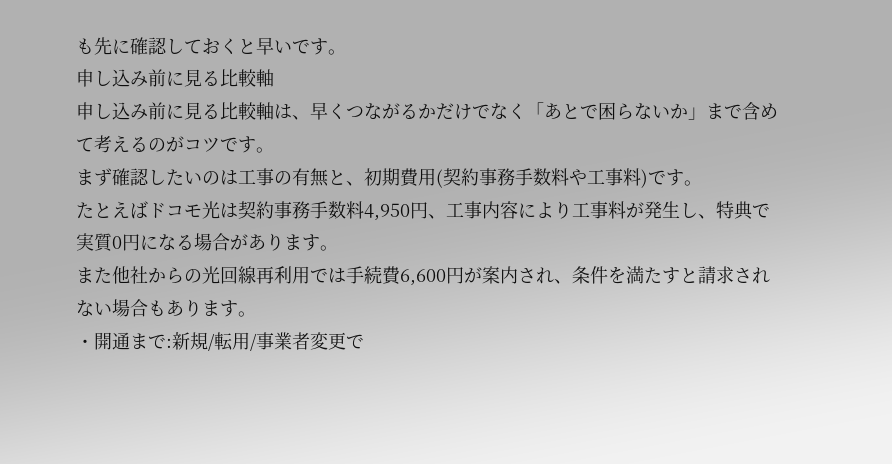も先に確認しておくと早いです。
申し込み前に見る比較軸
申し込み前に見る比較軸は、早くつながるかだけでなく「あとで困らないか」まで含めて考えるのがコツです。
まず確認したいのは工事の有無と、初期費用(契約事務手数料や工事料)です。
たとえばドコモ光は契約事務手数料4,950円、工事内容により工事料が発生し、特典で実質0円になる場合があります。
また他社からの光回線再利用では手続費6,600円が案内され、条件を満たすと請求されない場合もあります。
・開通まで:新規/転用/事業者変更で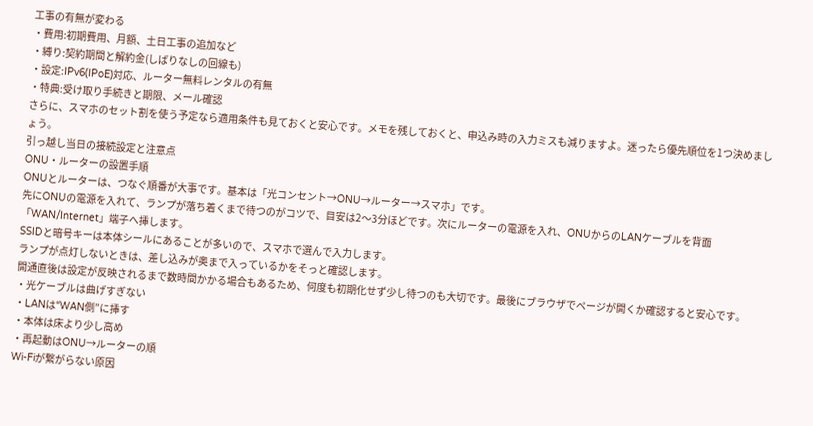工事の有無が変わる
・費用:初期費用、月額、土日工事の追加など
・縛り:契約期間と解約金(しばりなしの回線も)
・設定:IPv6(IPoE)対応、ルーター無料レンタルの有無
・特典:受け取り手続きと期限、メール確認
さらに、スマホのセット割を使う予定なら適用条件も見ておくと安心です。メモを残しておくと、申込み時の入力ミスも減りますよ。迷ったら優先順位を1つ決めましょう。
引っ越し当日の接続設定と注意点
ONU・ルーターの設置手順
ONUとルーターは、つなぐ順番が大事です。基本は「光コンセント→ONU→ルーター→スマホ」です。
先にONUの電源を入れて、ランプが落ち着くまで待つのがコツで、目安は2〜3分ほどです。次にルーターの電源を入れ、ONUからのLANケーブルを背面「WAN/Internet」端子へ挿します。
SSIDと暗号キーは本体シールにあることが多いので、スマホで選んで入力します。
ランプが点灯しないときは、差し込みが奥まで入っているかをそっと確認します。
開通直後は設定が反映されるまで数時間かかる場合もあるため、何度も初期化せず少し待つのも大切です。最後にブラウザでページが開くか確認すると安心です。
・光ケーブルは曲げすぎない
・LANは“WAN側”に挿す
・本体は床より少し高め
・再起動はONU→ルーターの順
Wi-Fiが繋がらない原因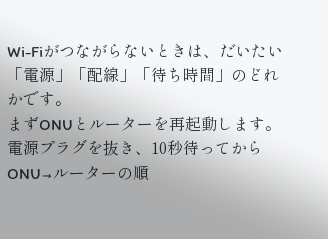Wi-Fiがつながらないときは、だいたい「電源」「配線」「待ち時間」のどれかです。
まずONUとルーターを再起動します。電源プラグを抜き、10秒待ってからONU→ルーターの順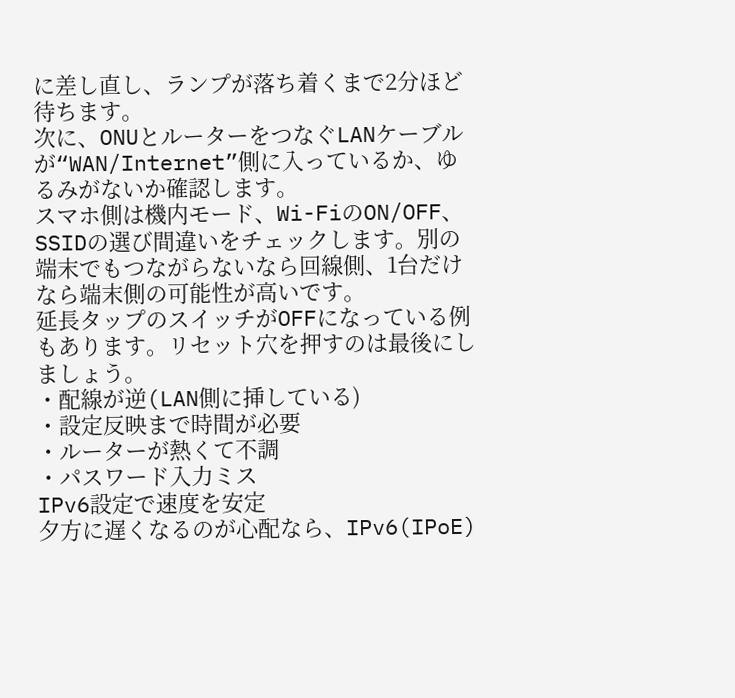に差し直し、ランプが落ち着くまで2分ほど待ちます。
次に、ONUとルーターをつなぐLANケーブルが“WAN/Internet”側に入っているか、ゆるみがないか確認します。
スマホ側は機内モード、Wi-FiのON/OFF、SSIDの選び間違いをチェックします。別の端末でもつながらないなら回線側、1台だけなら端末側の可能性が高いです。
延長タップのスイッチがOFFになっている例もあります。リセット穴を押すのは最後にしましょう。
・配線が逆(LAN側に挿している)
・設定反映まで時間が必要
・ルーターが熱くて不調
・パスワード入力ミス
IPv6設定で速度を安定
夕方に遅くなるのが心配なら、IPv6(IPoE)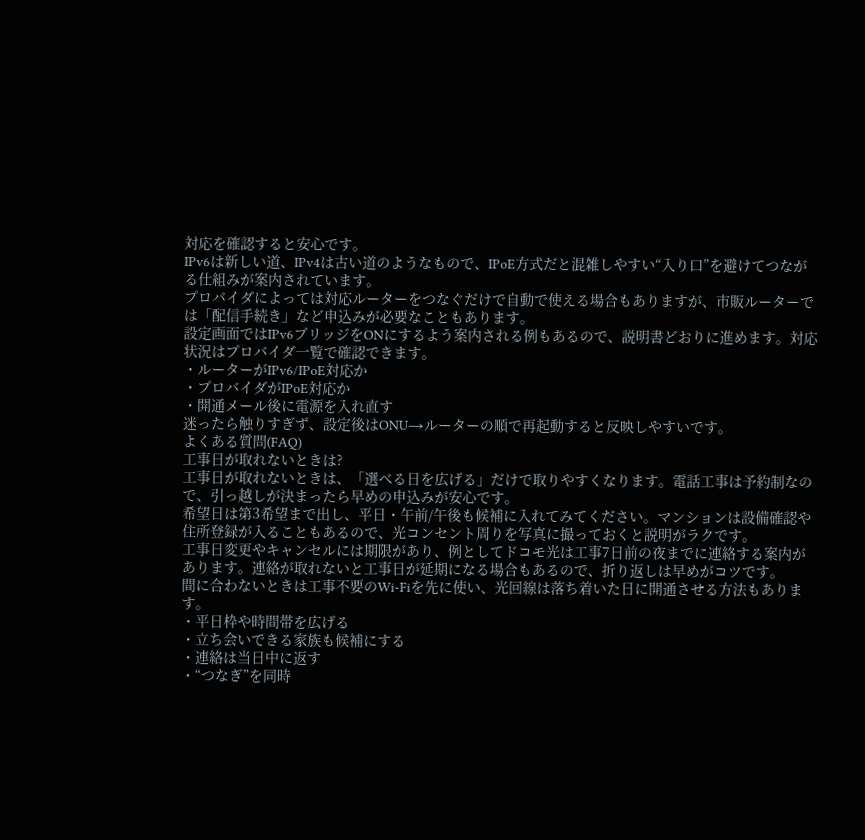対応を確認すると安心です。
IPv6は新しい道、IPv4は古い道のようなもので、IPoE方式だと混雑しやすい“入り口”を避けてつながる仕組みが案内されています。
プロバイダによっては対応ルーターをつなぐだけで自動で使える場合もありますが、市販ルーターでは「配信手続き」など申込みが必要なこともあります。
設定画面ではIPv6ブリッジをONにするよう案内される例もあるので、説明書どおりに進めます。対応状況はプロバイダ一覧で確認できます。
・ルーターがIPv6/IPoE対応か
・プロバイダがIPoE対応か
・開通メール後に電源を入れ直す
迷ったら触りすぎず、設定後はONU→ルーターの順で再起動すると反映しやすいです。
よくある質問(FAQ)
工事日が取れないときは?
工事日が取れないときは、「選べる日を広げる」だけで取りやすくなります。電話工事は予約制なので、引っ越しが決まったら早めの申込みが安心です。
希望日は第3希望まで出し、平日・午前/午後も候補に入れてみてください。マンションは設備確認や住所登録が入ることもあるので、光コンセント周りを写真に撮っておくと説明がラクです。
工事日変更やキャンセルには期限があり、例としてドコモ光は工事7日前の夜までに連絡する案内があります。連絡が取れないと工事日が延期になる場合もあるので、折り返しは早めがコツです。
間に合わないときは工事不要のWi-Fiを先に使い、光回線は落ち着いた日に開通させる方法もあります。
・平日枠や時間帯を広げる
・立ち会いできる家族も候補にする
・連絡は当日中に返す
・“つなぎ”を同時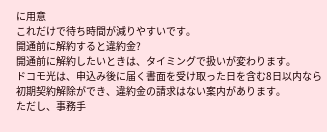に用意
これだけで待ち時間が減りやすいです。
開通前に解約すると違約金?
開通前に解約したいときは、タイミングで扱いが変わります。
ドコモ光は、申込み後に届く書面を受け取った日を含む8日以内なら初期契約解除ができ、違約金の請求はない案内があります。
ただし、事務手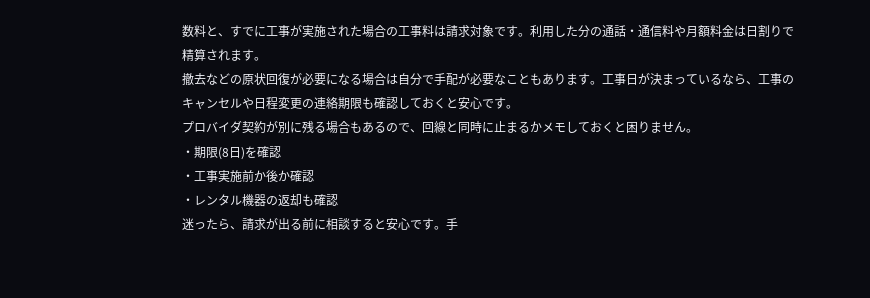数料と、すでに工事が実施された場合の工事料は請求対象です。利用した分の通話・通信料や月額料金は日割りで精算されます。
撤去などの原状回復が必要になる場合は自分で手配が必要なこともあります。工事日が決まっているなら、工事のキャンセルや日程変更の連絡期限も確認しておくと安心です。
プロバイダ契約が別に残る場合もあるので、回線と同時に止まるかメモしておくと困りません。
・期限(8日)を確認
・工事実施前か後か確認
・レンタル機器の返却も確認
迷ったら、請求が出る前に相談すると安心です。手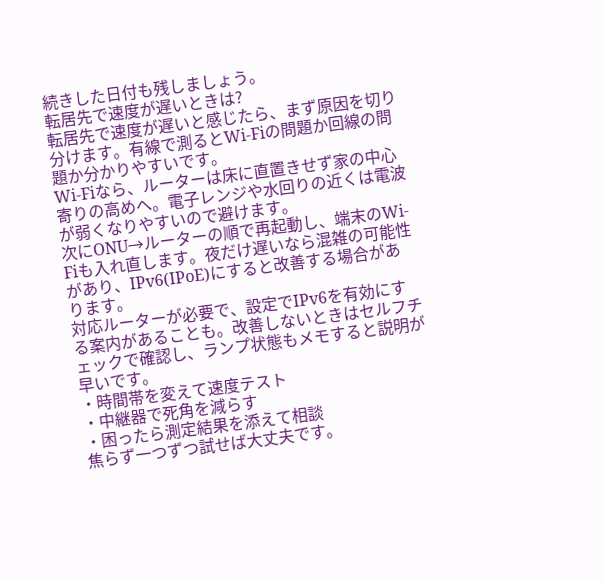続きした日付も残しましょう。
転居先で速度が遅いときは?
転居先で速度が遅いと感じたら、まず原因を切り分けます。有線で測るとWi-Fiの問題か回線の問題か分かりやすいです。
Wi-Fiなら、ルーターは床に直置きせず家の中心寄りの高めへ。電子レンジや水回りの近くは電波が弱くなりやすいので避けます。
次にONU→ルーターの順で再起動し、端末のWi-Fiも入れ直します。夜だけ遅いなら混雑の可能性があり、IPv6(IPoE)にすると改善する場合があります。
対応ルーターが必要で、設定でIPv6を有効にする案内があることも。改善しないときはセルフチェックで確認し、ランプ状態もメモすると説明が早いです。
・時間帯を変えて速度テスト
・中継器で死角を減らす
・困ったら測定結果を添えて相談
焦らず一つずつ試せば大丈夫です。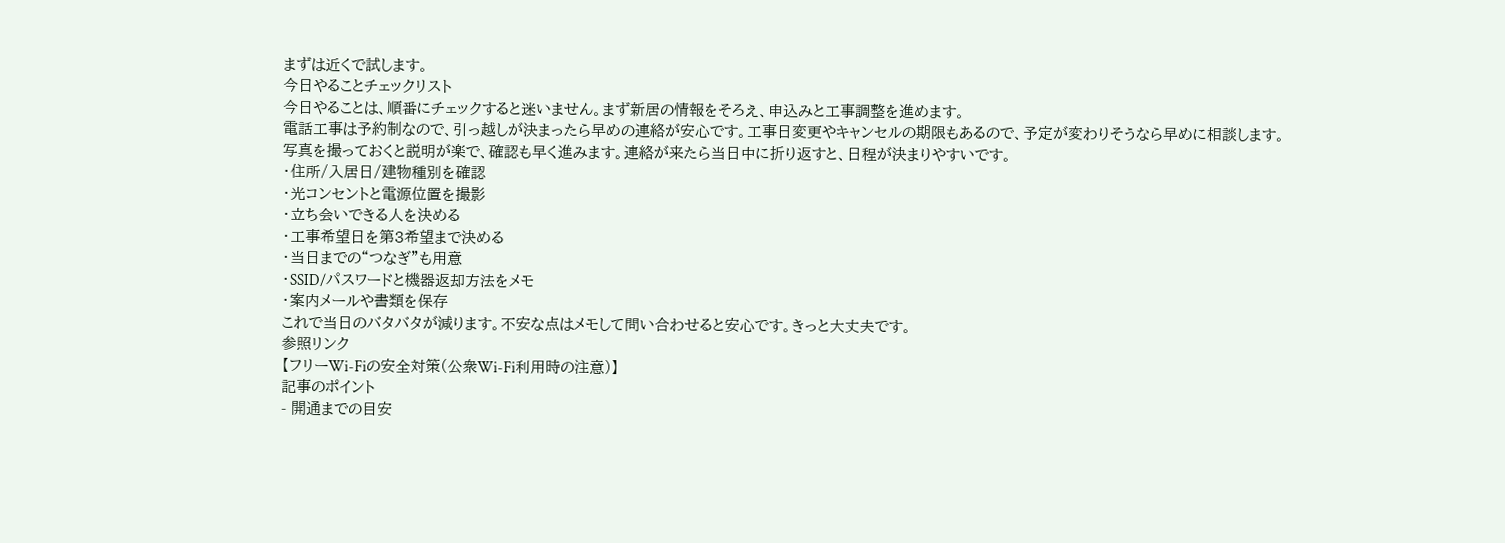まずは近くで試します。
今日やることチェックリスト
今日やることは、順番にチェックすると迷いません。まず新居の情報をそろえ、申込みと工事調整を進めます。
電話工事は予約制なので、引っ越しが決まったら早めの連絡が安心です。工事日変更やキャンセルの期限もあるので、予定が変わりそうなら早めに相談します。
写真を撮っておくと説明が楽で、確認も早く進みます。連絡が来たら当日中に折り返すと、日程が決まりやすいです。
・住所/入居日/建物種別を確認
・光コンセントと電源位置を撮影
・立ち会いできる人を決める
・工事希望日を第3希望まで決める
・当日までの“つなぎ”も用意
・SSID/パスワードと機器返却方法をメモ
・案内メールや書類を保存
これで当日のバタバタが減ります。不安な点はメモして問い合わせると安心です。きっと大丈夫です。
参照リンク
【フリーWi-Fiの安全対策(公衆Wi-Fi利用時の注意)】
記事のポイント
- 開通までの目安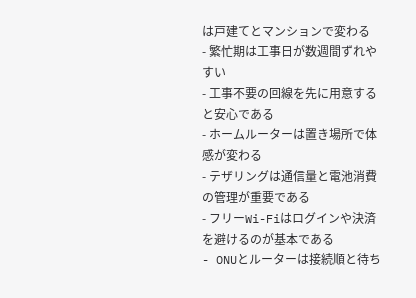は戸建てとマンションで変わる
- 繁忙期は工事日が数週間ずれやすい
- 工事不要の回線を先に用意すると安心である
- ホームルーターは置き場所で体感が変わる
- テザリングは通信量と電池消費の管理が重要である
- フリーWi-Fiはログインや決済を避けるのが基本である
- ONUとルーターは接続順と待ち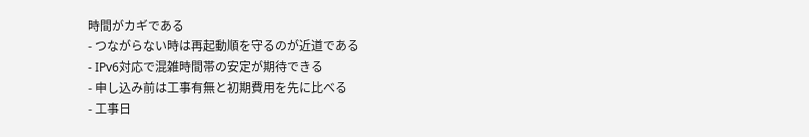時間がカギである
- つながらない時は再起動順を守るのが近道である
- IPv6対応で混雑時間帯の安定が期待できる
- 申し込み前は工事有無と初期費用を先に比べる
- 工事日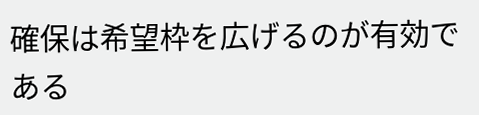確保は希望枠を広げるのが有効である